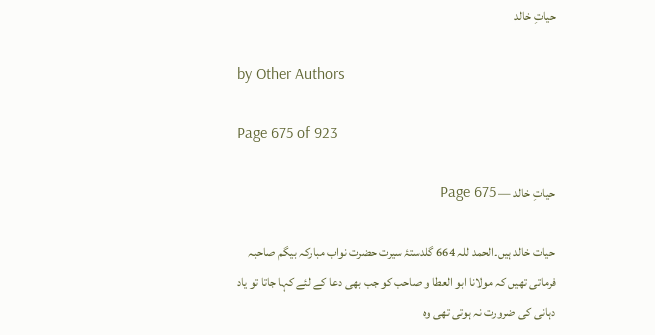حیاتِ خالد

by Other Authors

Page 675 of 923

حیاتِ خالد — Page 675

حیات خالد ہیں۔الحمد للہ 664 گلدستۂ سیرت حضرت نواب مبارکہ بیگم صاحبہ فرماتی تھیں کہ مولانا ابو العطا و صاحب کو جب بھی دعا کے لئے کہا جاتا تو یاد دہانی کی ضرورت نہ ہوتی تھی وہ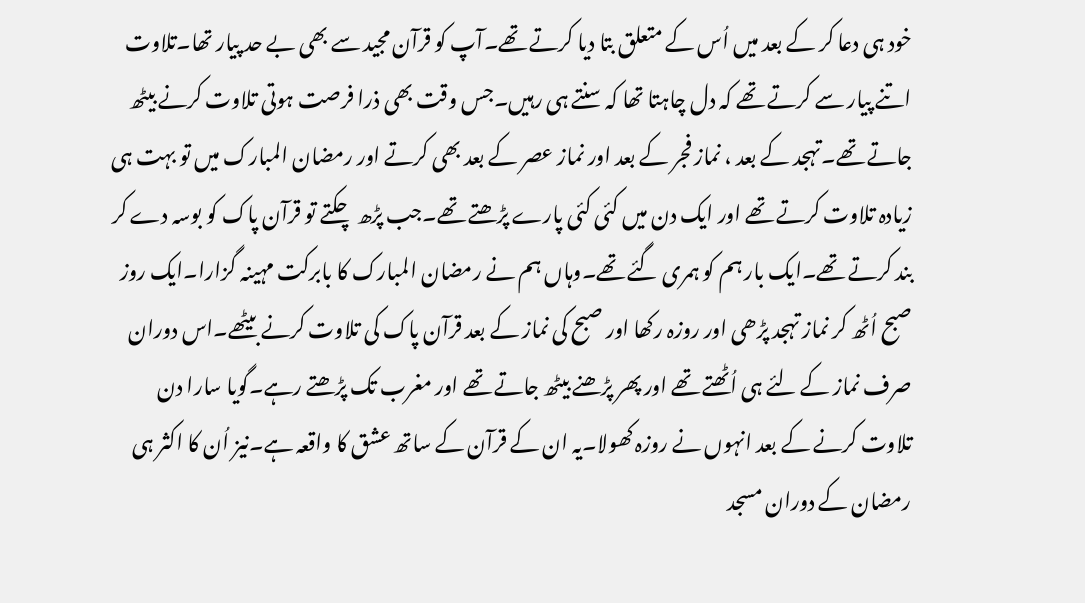خود ہی دعا کر کے بعد میں اُس کے متعلق بتا دیا کرتے تھے۔آپ کو قرآن مجید سے بھی بے حد پیار تھا۔تلاوت اتنے پیار سے کرتے تھے کہ دل چاہتا تھا کہ سنتے ہی رہیں۔جس وقت بھی ذرا فرصت ہوتی تلاوت کرنے بیٹھ جاتے تھے۔تہجد کے بعد ، نماز فجر کے بعد اور نماز عصر کے بعد بھی کرتے اور رمضان المبارک میں تو بہت ہی زیادہ تلاوت کرتے تھے اور ایک دن میں کئی کئی پارے پڑھتے تھے۔جب پڑھ چکتے تو قرآن پاک کو بوسہ دے کر بند کرتے تھے۔ایک بار ہم کو ہمری گئے تھے۔وہاں ہم نے رمضان المبارک کا بابرکت مہینہ گزارا۔ایک روز صبح اُٹھ کر نماز تہجد پڑھی اور روزہ رکھا اور صبح کی نماز کے بعد قرآن پاک کی تلاوت کرنے بیٹھے۔اس دوران صرف نماز کے لئے ہی اُٹھتے تھے اور پھر پڑھنے بیٹھ جاتے تھے اور مغرب تک پڑھتے رہے۔گویا سارا دن تلاوت کرنے کے بعد انہوں نے روزہ کھولا۔یہ ان کے قرآن کے ساتھ عشق کا واقعہ ہے۔نیز اُن کا اکثر ہی رمضان کے دوران مسجد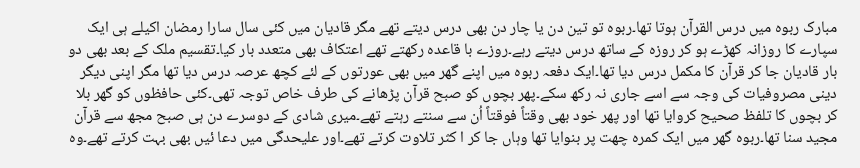مبارک ربوہ میں درس القرآن ہوتا تھا۔ربوہ تو تین دن یا چار دن بھی درس دیتے تھے مگر قادیان میں کئی سال سارا رمضان اکیلے ہی ایک سپارے کا روزانہ کھڑے ہو کر روزہ کے ساتھ درس دیتے رہے۔روزے با قاعدہ رکھتے تھے اعتکاف بھی متعدد بار کیا۔تقسیم ملک کے بعد بھی دو بار قادیان جا کر قرآن کا مکمل درس دیا تھا۔ایک دفعہ ربوہ میں اپنے گھر میں بھی عورتوں کے لئے کچھ عرصہ درس دیا تھا مگر اپنی دیگر دینی مصروفیات کی وجہ سے اسے جاری نہ رکھ سکے۔پھر بچوں کو صبح قرآن پڑھانے کی طرف خاص توجہ تھی۔کئی حافظوں کو گھر بلا کر بچوں کا تلفظ صحیح کروایا تھا اور پھر خود بھی وقتاً فوقتاً اُن سے سنتے رہتے تھے۔میری شادی کے دوسرے دن ہی صبح مجھ سے قرآن مجید سنا تھا۔ربوہ گھر میں ایک کمرہ چھت پر بنوایا تھا وہاں جا کر ا کثر تلاوت کرتے تھے۔اور علیحدگی میں دعا ئیں بھی بہت کرتے تھے۔وہ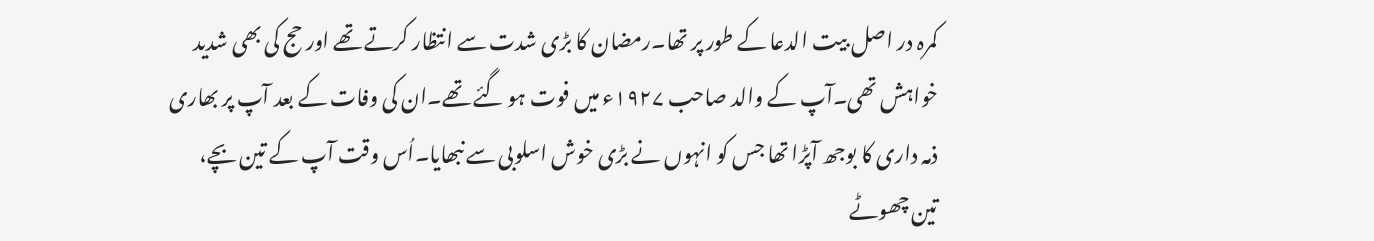کمرہ در اصل بیت الدعا کے طور پر تھا۔رمضان کا بڑی شدت سے انتظار کرتے تھے اور حج کی بھی شدید خواہش تھی۔آپ کے والد صاحب ۱۹۲۷ء میں فوت ہو گئے تھے۔ان کی وفات کے بعد آپ پر بھاری ذمہ داری کا بوجھ آپڑا تھا جس کو انہوں نے بڑی خوش اسلوبی سے نبھایا۔اُس وقت آپ کے تین بچے، تین چھوٹے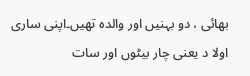بھائی ، دو بہنیں اور والدہ تھیں۔اپنی ساری اولا د یعنی چار بیٹوں اور سات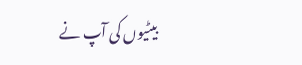بیٹیوں کی آپ نے